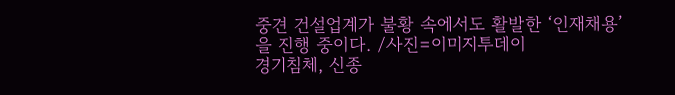중견 건설업계가 불황 속에서도 활발한 ‘인재채용’을 진행 중이다. /사진=이미지투데이
경기침체, 신종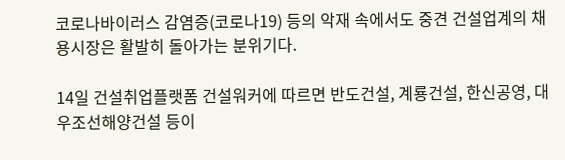코로나바이러스 감염증(코로나19) 등의 악재 속에서도 중견 건설업계의 채용시장은 활발히 돌아가는 분위기다.

14일 건설취업플랫폼 건설워커에 따르면 반도건설, 계룡건설, 한신공영, 대우조선해양건설 등이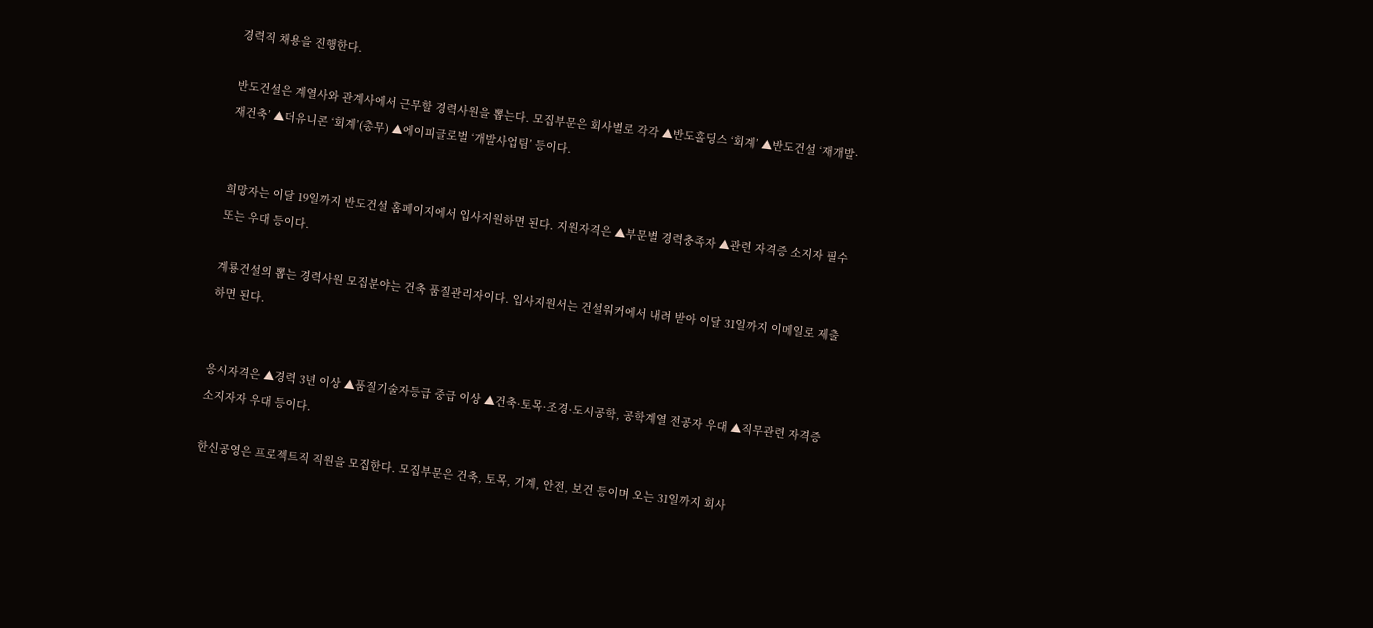경력직 채용을 진행한다.

반도건설은 계열사와 관계사에서 근무할 경력사원을 뽑는다. 모집부문은 회사별로 각각 ▲반도홀딩스 ‘회계’ ▲반도건설 ‘재개발·재건축’ ▲더유니콘 ‘회계’(총무) ▲에이피글로벌 ‘개발사업팀’ 등이다.


희망자는 이달 19일까지 반도건설 홈페이지에서 입사지원하면 된다. 지원자격은 ▲부문별 경력충족자 ▲관련 자격증 소지자 필수 또는 우대 등이다.

계룡건설의 뽑는 경력사원 모집분야는 건축 품질관리자이다. 입사지원서는 건설워커에서 내려 받아 이달 31일까지 이메일로 제출하면 된다.


응시자격은 ▲경력 3년 이상 ▲품질기술자등급 중급 이상 ▲건축·토목·조경·도시공학, 공학계열 전공자 우대 ▲직무관련 자격증 소지자자 우대 등이다.

한신공영은 프로젝트직 직원을 모집한다. 모집부문은 건축, 토목, 기계, 안전, 보건 등이며 오는 31일까지 회사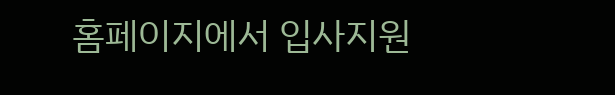홈페이지에서 입사지원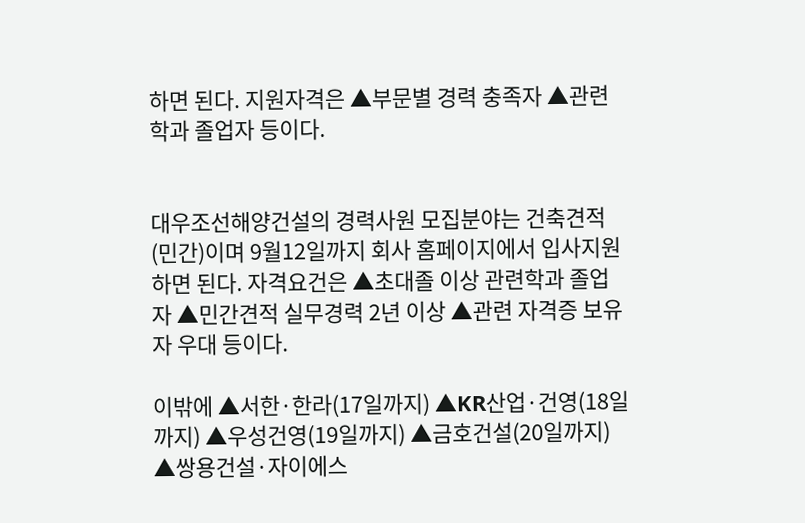하면 된다. 지원자격은 ▲부문별 경력 충족자 ▲관련 학과 졸업자 등이다.


대우조선해양건설의 경력사원 모집분야는 건축견적(민간)이며 9월12일까지 회사 홈페이지에서 입사지원하면 된다. 자격요건은 ▲초대졸 이상 관련학과 졸업자 ▲민간견적 실무경력 2년 이상 ▲관련 자격증 보유자 우대 등이다.

이밖에 ▲서한·한라(17일까지) ▲KR산업·건영(18일까지) ▲우성건영(19일까지) ▲금호건설(20일까지) ▲쌍용건설·자이에스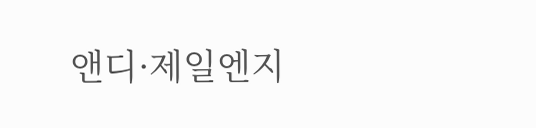앤디·제일엔지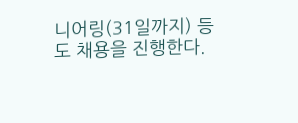니어링(31일까지) 등도 채용을 진행한다.